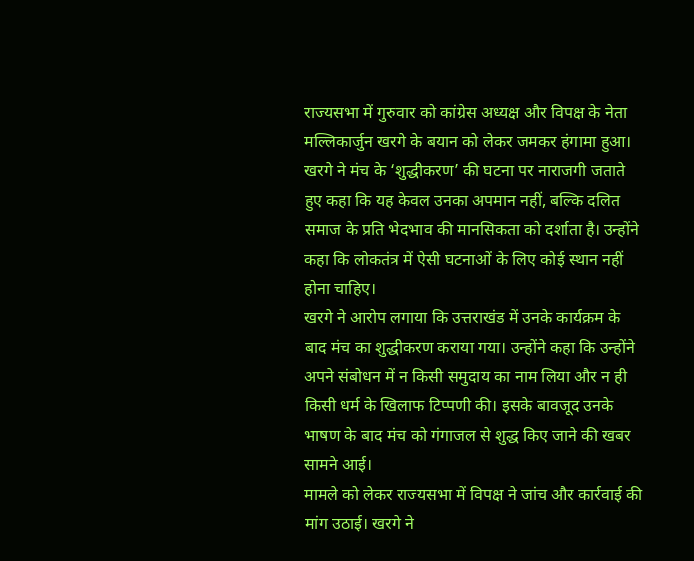राज्यसभा में गुरुवार को कांग्रेस अध्यक्ष और विपक्ष के नेता मल्लिकार्जुन खरगे के बयान को लेकर जमकर हंगामा हुआ। खरगे ने मंच के ‘शुद्धीकरण’ की घटना पर नाराजगी जताते हुए कहा कि यह केवल उनका अपमान नहीं, बल्कि दलित समाज के प्रति भेदभाव की मानसिकता को दर्शाता है। उन्होंने कहा कि लोकतंत्र में ऐसी घटनाओं के लिए कोई स्थान नहीं होना चाहिए।
खरगे ने आरोप लगाया कि उत्तराखंड में उनके कार्यक्रम के बाद मंच का शुद्धीकरण कराया गया। उन्होंने कहा कि उन्होंने अपने संबोधन में न किसी समुदाय का नाम लिया और न ही किसी धर्म के खिलाफ टिप्पणी की। इसके बावजूद उनके भाषण के बाद मंच को गंगाजल से शुद्ध किए जाने की खबर सामने आई।
मामले को लेकर राज्यसभा में विपक्ष ने जांच और कार्रवाई की मांग उठाई। खरगे ने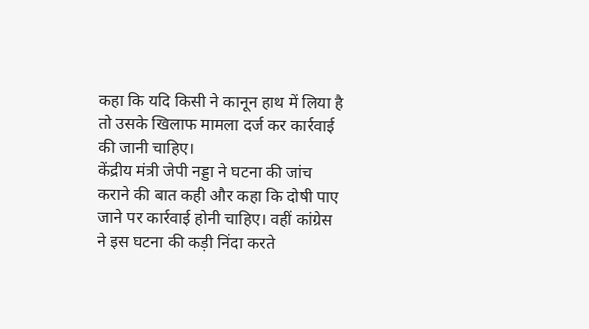कहा कि यदि किसी ने कानून हाथ में लिया है तो उसके खिलाफ मामला दर्ज कर कार्रवाई की जानी चाहिए।
केंद्रीय मंत्री जेपी नड्डा ने घटना की जांच कराने की बात कही और कहा कि दोषी पाए जाने पर कार्रवाई होनी चाहिए। वहीं कांग्रेस ने इस घटना की कड़ी निंदा करते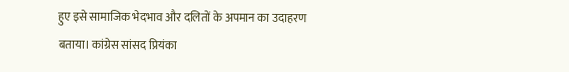हुए इसे सामाजिक भेदभाव और दलितों के अपमान का उदाहरण बताया। कांग्रेस सांसद प्रियंका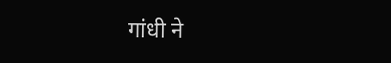गांधी ने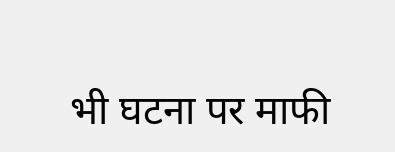भी घटना पर माफी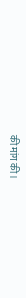की मांग की।